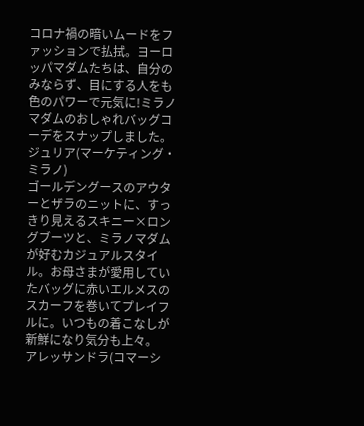コロナ禍の暗いムードをファッションで払拭。ヨーロッパマダムたちは、自分のみならず、目にする人をも色のパワーで元気に!ミラノマダムのおしゃれバッグコーデをスナップしました。
ジュリア(マーケティング・ミラノ)
ゴールデングースのアウターとザラのニットに、すっきり見えるスキニー×ロングブーツと、ミラノマダムが好むカジュアルスタイル。お母さまが愛用していたバッグに赤いエルメスのスカーフを巻いてプレイフルに。いつもの着こなしが新鮮になり気分も上々。
アレッサンドラ(コマーシ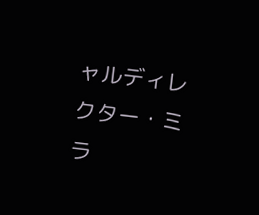ャルディレクター・ミラ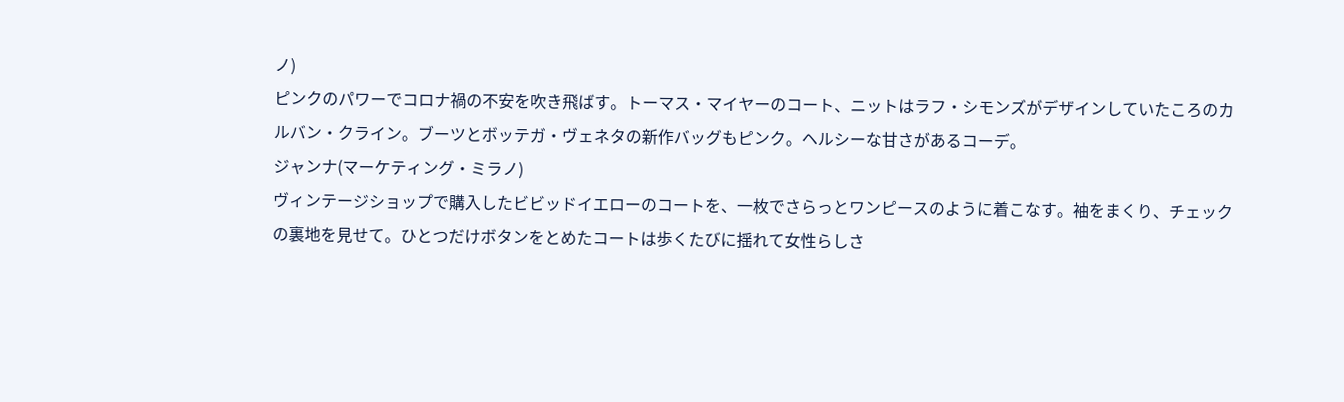ノ)
ピンクのパワーでコロナ禍の不安を吹き飛ばす。トーマス・マイヤーのコート、ニットはラフ・シモンズがデザインしていたころのカルバン・クライン。ブーツとボッテガ・ヴェネタの新作バッグもピンク。ヘルシーな甘さがあるコーデ。
ジャンナ(マーケティング・ミラノ)
ヴィンテージショップで購入したビビッドイエローのコートを、一枚でさらっとワンピースのように着こなす。袖をまくり、チェックの裏地を見せて。ひとつだけボタンをとめたコートは歩くたびに揺れて女性らしさ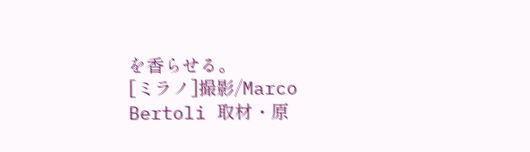を香らせる。
[ミラノ]撮影/Marco Bertoli 取材・原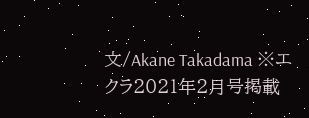文/Akane Takadama ※エクラ2021年2月号掲載